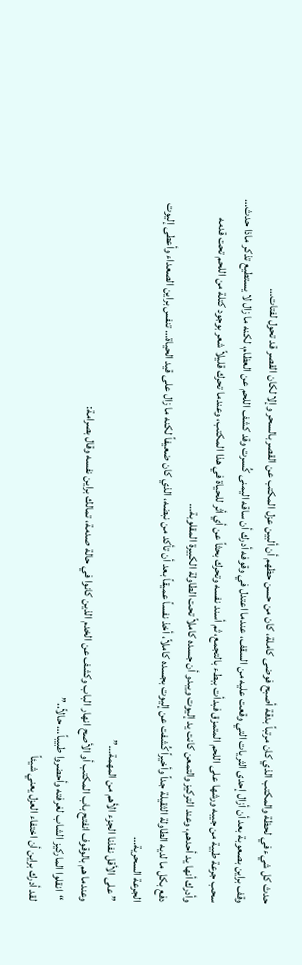حدث كل شيء في لحظة والمكتب الذي كان مرتباً بدقة أصبح فوضى كاملة، كان من حسن حظهم أن ألبين عزل المكتب عن القصر بالسحر وإلا لكان القصر قد تحول لفتات…
وقف براين بصعوبة بعد أن أزال إحدى الثريات التي وقعت عليه من السقف، عندما اعتدل في وقوفه أدرك أن ساقه اليمنى كُسرت وقد كشف اللحم عن العظام، لكنه ما زال لا يستطيع تذكر ماذا حدث…
سحب جرعة طبية من جيبه ورشها على اللحم المتمزق فبدأت ببطء بالتجمع، ثم أسند نفسه وتحرك بحثاً عن أي أثر للحياة في هذا المكتب، وعندما تحرك قليلاً شعر بوجود كتلة من اللحم تحت قدمه وأدرك أنها يد أحدهم، وعند التركيز والتمعن كانت يد إليوت ويبدو أن جسده كاملاً تحت الطاولة الكبيرة المقلوبة…
دفع بكل ما لديه الطاولة الثقيلة جداً وأخيراً كُشفت عن إليوت بجسده كاملاً، أخذ نفساً عميقاً بعد أن تأكد من نبضه، الذي كان ضعيفاً لكنه ما زال على قيد الحياة… تنفس براين الصعداء وأعطى إليوت الجرعة السحرية…
” على الأقل نفذنا الجزء الأهم من المهمة…”
وعندما هم بالوقوف انفتح باب المكتب أو الأصح انهار الباب وكشف عن الخدم الذين كانوا في حالة صدمة، تمالك براين نفسه وقال بصرامة:
“انقلوا الماركيز الشاب لغرفته وأحضروا طبيباً… حالاً..”
لقد أدرك براين أن اختفاء العزل يعني شيئاً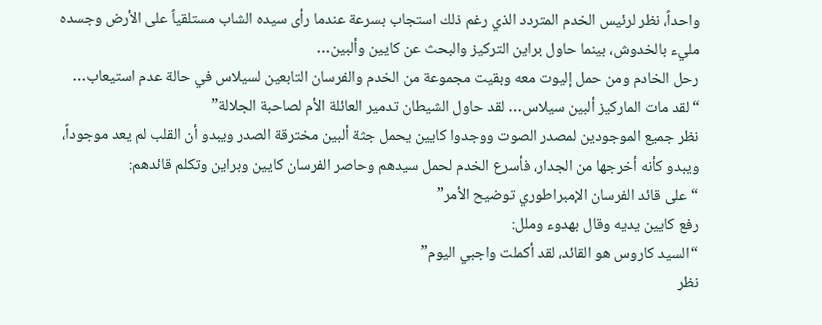واحداً، نظر لرئيس الخدم المتردد الذي رغم ذلك استجاب بسرعة عندما رأى سيده الشاب مستلقياً على الأرض وجسده مليء بالخدوش، بينما حاول براين التركيز والبحث عن كايين وألبين…
رحل الخادم ومن حمل إليوت معه وبقيت مجموعة من الخدم والفرسان التابعين لسيلاس في حالة عدم استيعاب…
“لقد مات الماركيز ألبين سيلاس… لقد حاول الشيطان تدمير العائلة الأم لصاحبة الجلالة”
نظر جميع الموجودين لمصدر الصوت ووجدوا كايين يحمل جثة ألبين مخترقة الصدر ويبدو أن القلب لم يعد موجوداً، ويبدو كأنه أخرجها من الجدار، فأسرع الخدم لحمل سيدهم وحاصر الفرسان كايين وبراين وتكلم قائدهم:
“على قائد الفرسان الإمبراطوري توضيح الأمر”
رفع كايين يديه وقال بهدوء وملل:
“السيد كاروس هو القائد، لقد أكملت واجبي اليوم”
نظر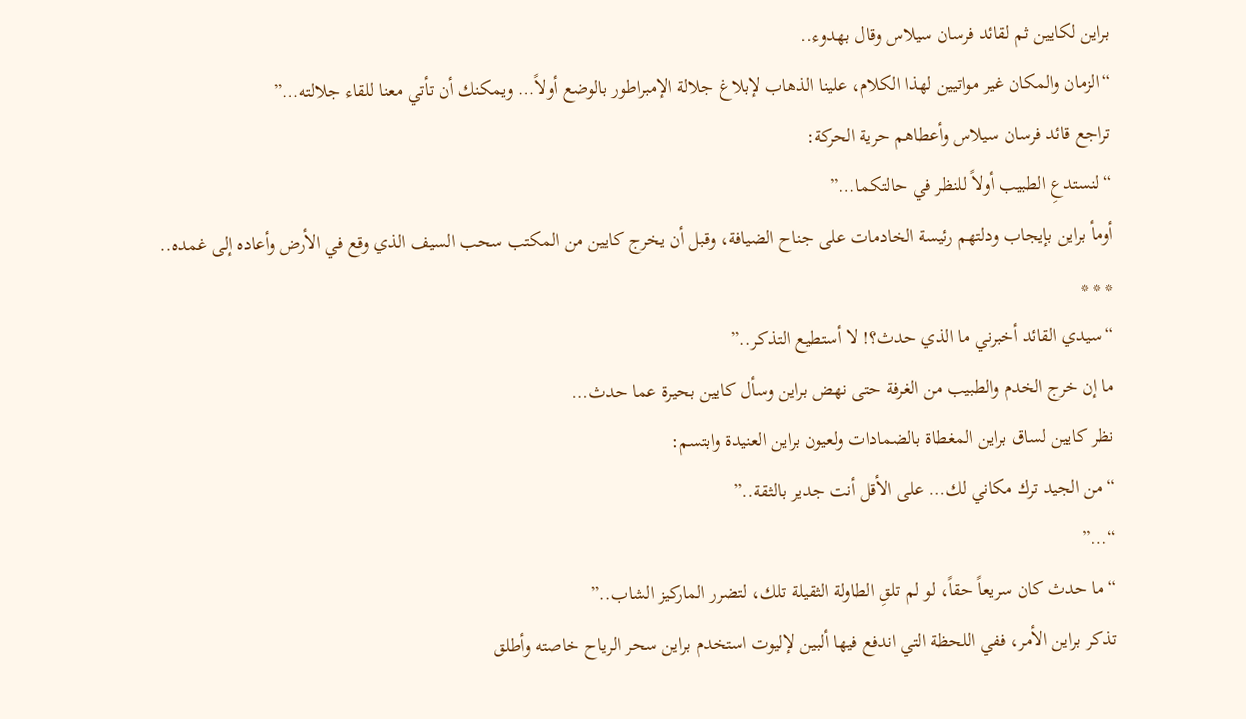براين لكايين ثم لقائد فرسان سيلاس وقال بهدوء..
“الزمان والمكان غير مواتيين لهذا الكلام، علينا الذهاب لإبلاغ جلالة الإمبراطور بالوضع أولاً… ويمكنك أن تأتي معنا للقاء جلالته…”
تراجع قائد فرسان سيلاس وأعطاهم حرية الحركة:
“لنستدعِ الطبيب أولاً للنظر في حالتكما…”
أومأ براين بإيجاب ودلتهم رئيسة الخادمات على جناح الضيافة، وقبل أن يخرج كايين من المكتب سحب السيف الذي وقع في الأرض وأعاده إلى غمده..
* * *
“سيدي القائد أخبرني ما الذي حدث؟! لا أستطيع التذكر..”
ما إن خرج الخدم والطبيب من الغرفة حتى نهض براين وسأل كايين بحيرة عما حدث…
نظر كايين لساق براين المغطاة بالضمادات ولعيون براين العنيدة وابتسم:
“من الجيد ترك مكاني لك… على الأقل أنت جدير بالثقة..”
“…”
“ما حدث كان سريعاً حقاً، لو لم تلقِ الطاولة الثقيلة تلك، لتضرر الماركيز الشاب..”
تذكر براين الأمر، ففي اللحظة التي اندفع فيها ألبين لإليوت استخدم براين سحر الرياح خاصته وأطلق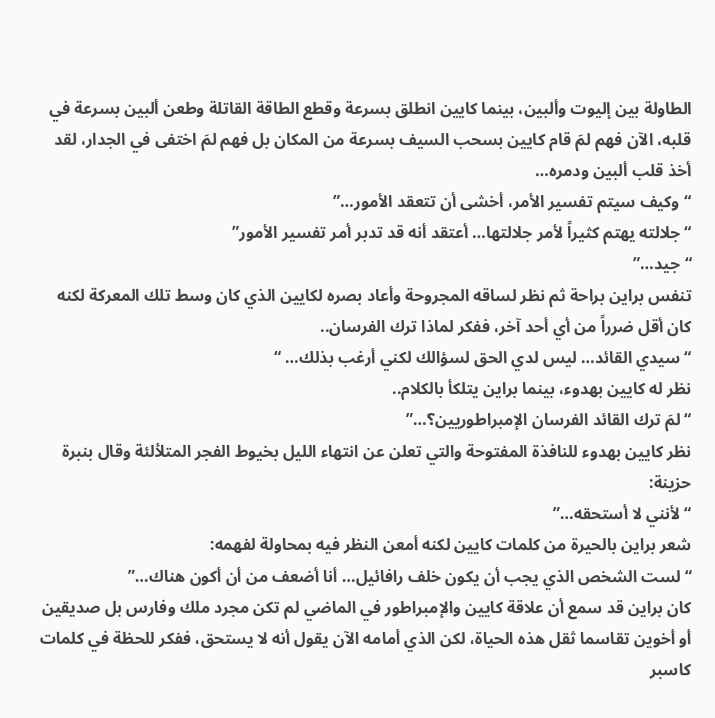الطاولة بين إليوت وألبين، بينما كايين انطلق بسرعة وقطع الطاقة القاتلة وطعن ألبين بسرعة في قلبه، الآن فهم لمَ قام كايين بسحب السيف بسرعة من المكان بل فهم لمَ اختفى في الجدار، لقد أخذ قلب ألبين ودمره…
“وكيف سيتم تفسير الأمر، أخشى أن تتعقد الأمور…”
“جلالته يهتم كثيراً لأمر جلالتها… أعتقد أنه قد تدبر أمر تفسير الأمور”
“جيد…”
تنفس براين براحة ثم نظر لساقه المجروحة وأعاد بصره لكايين الذي كان وسط تلك المعركة لكنه كان أقل ضرراً من أي أحد آخر، ففكر لماذا ترك الفرسان..
“سيدي القائد… ليس لدي الحق لسؤالك لكني أرغب بذلك… “
نظر له كايين بهدوء، بينما براين يتلكأ بالكلام..
“لمَ ترك القائد الفرسان الإمبراطوريين؟…”
نظر كايين بهدوء للنافذة المفتوحة والتي تعلن عن انتهاء الليل بخيوط الفجر المتلألئة وقال بنبرة حزينة:
“لأنني لا أستحقه…”
شعر براين بالحيرة من كلمات كايين لكنه أمعن النظر فيه بمحاولة لفهمه:
“لست الشخص الذي يجب أن يكون خلف رافائيل… أنا أضعف من أن أكون هناك…”
كان براين قد سمع أن علاقة كايين والإمبراطور في الماضي لم تكن مجرد ملك وفارس بل صديقين أو أخوين تقاسما ثقل هذه الحياة، لكن الذي أمامه الآن يقول أنه لا يستحق، ففكر للحظة في كلمات كاسبر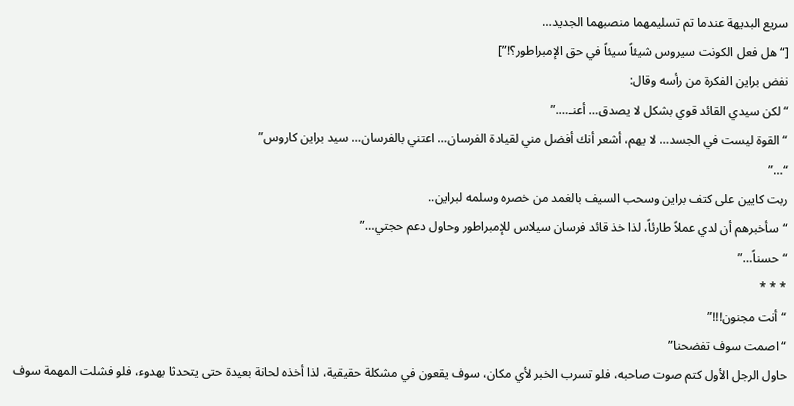سريع البديهة عندما تم تسليمهما منصبهما الجديد…
[“هل فعل الكونت سيروس شيئاً سيئاً في حق الإمبراطور؟!”]
نفض براين الفكرة من رأسه وقال:
“لكن سيدي القائد قوي بشكل لا يصدق… أعنـ….”
“القوة ليست في الجسد… لا يهم، أشعر أنك أفضل مني لقيادة الفرسان… اعتني بالفرسان… سيد براين كاروس”
“…”
ربت كايين على كتف براين وسحب السيف بالغمد من خصره وسلمه لبراين..
“سأخبرهم أن لدي عملاً طارئاً، لذا خذ قائد فرسان سيلاس للإمبراطور وحاول دعم حجتي…”
“حسناً…”
* * *
“أنت مجنون!!!”
“اصمت سوف تفضحنا”
حاول الرجل الأول كتم صوت صاحبه، فلو تسرب الخبر لأي مكان، سوف يقعون في مشكلة حقيقية، لذا أخذه لحانة بعيدة حتى يتحدثا بهدوء، فلو فشلت المهمة سوف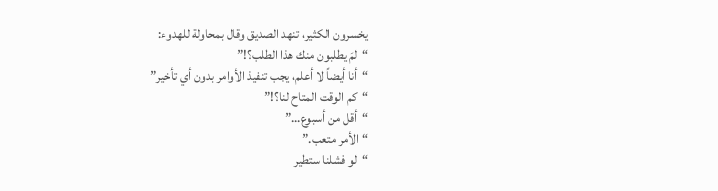يخسرون الكثير، تنهد الصديق وقال بمحاولة للهدوء:
“لمَ يطلبون منك هذا الطلب؟!”
“أنا أيضاً لا أعلم، يجب تنفيذ الأوامر بدون أي تأخير”
“كم الوقت المتاح لنا؟!”
“أقل من أسبوع…”
“الأمر متعب.”
“لو فشلنا ستطير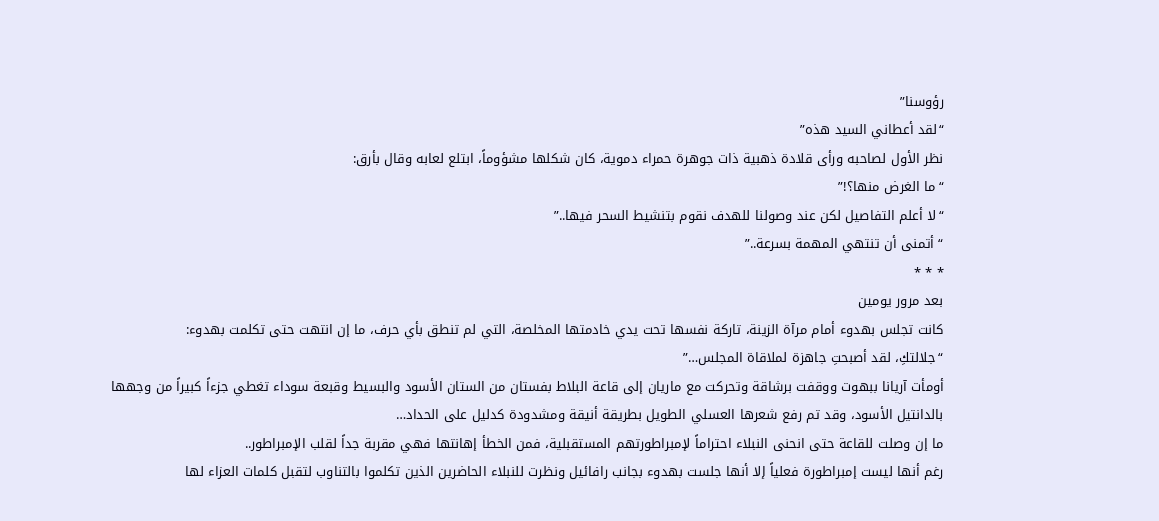رؤوسنا”
“لقد أعطاني السيد هذه”
نظر الأول لصاحبه ورأى قلادة ذهبية ذات جوهرة حمراء دموية، كان شكلها مشؤوماً، ابتلع لعابه وقال بأرق:
“ما الغرض منها؟!”
“لا أعلم التفاصيل لكن عند وصولنا للهدف نقوم بتنشيط السحر فيها..”
“أتمنى أن تنتهي المهمة بسرعة..”
* * *
بعد مرور يومين
كانت تجلس بهدوء أمام مرآة الزينة، تاركة نفسها تحت يدي خادمتها المخلصة، التي لم تنطق بأي حرف، ما إن انتهت حتى تكلمت بهدوء:
“جلالتكِ، لقد أصبحتِ جاهزة لملاقاة المجلس…”
أومأت آريانا ببهوت ووقفت برشاقة وتحركت مع ماريان إلى قاعة البلاط بفستان من الستان الأسود والبسيط وقبعة سوداء تغطي جزءاً كبيراً من وجهها بالدانتيل الأسود، وقد تم رفع شعرها العسلي الطويل بطريقة أنيقة ومشدودة كدليل على الحداد…
ما إن وصلت للقاعة حتى انحنى النبلاء احتراماً لإمبراطورتهم المستقبلية، فمن الخطأ إهانتها فهي مقربة جداً لقلب الإمبراطور..
رغم أنها ليست إمبراطورة فعلياً إلا أنها جلست بهدوء بجانب رافائيل ونظرت للنبلاء الحاضرين الذين تكلموا بالتناوب لتقبل كلمات العزاء لها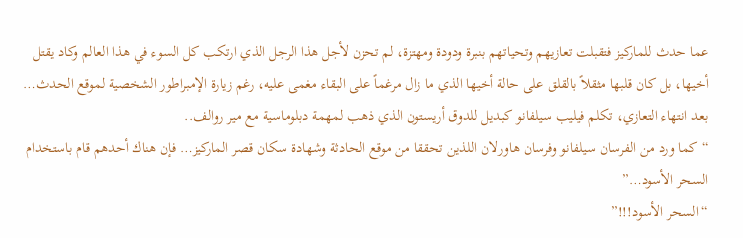عما حدث للماركيز فتقبلت تعازيهم وتحياتهم بنبرة ودودة ومهتزة، لم تحزن لأجل هذا الرجل الذي ارتكب كل السوء في هذا العالم وكاد يقتل أخيها، بل كان قلبها مثقلاً بالقلق على حالة أخيها الذي ما زال مرغماً على البقاء مغمى عليه، رغم زيارة الإمبراطور الشخصية لموقع الحدث…
بعد انتهاء التعازي، تكلم فيليب سيلفانو كبديل للدوق أريستون الذي ذهب لمهمة دبلوماسية مع مير روالف..
“كما ورد من الفرسان سيلفانو وفرسان هاورلان اللذين تحققا من موقع الحادثة وشهادة سكان قصر الماركيز… فإن هناك أحدهم قام باستخدام السحر الأسود…”
“السحر الأسود!!!”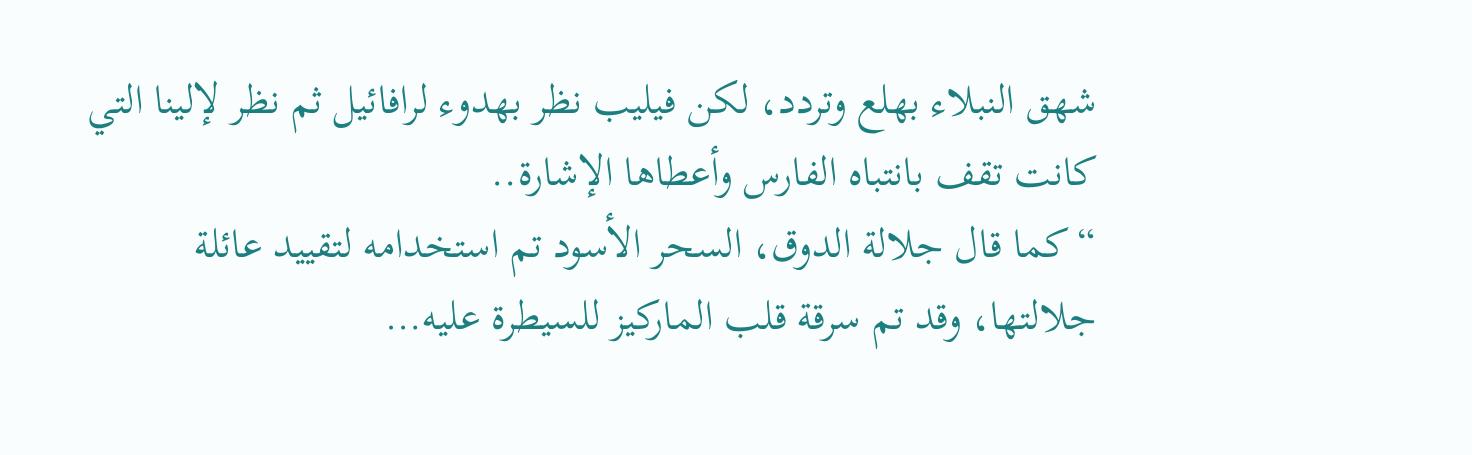شهق النبلاء بهلع وتردد، لكن فيليب نظر بهدوء لرافائيل ثم نظر لإلينا التي كانت تقف بانتباه الفارس وأعطاها الإشارة..
“كما قال جلالة الدوق، السحر الأسود تم استخدامه لتقييد عائلة جلالتها، وقد تم سرقة قلب الماركيز للسيطرة عليه…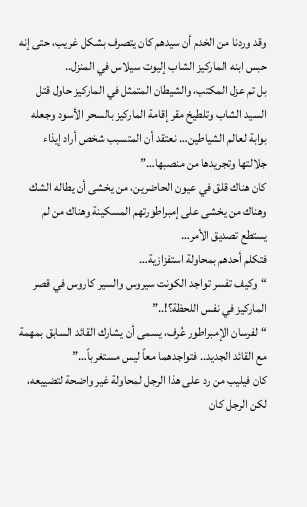وقد وردنا من الخدم أن سيدهم كان يتصرف بشكل غريب، حتى إنه حبس ابنه الماركيز الشاب إليوت سيلاس في المنزل..
بل تم عزل المكتب، والشيطان المتمثل في الماركيز حاول قتل السيد الشاب وتلطيخ مقر إقامة الماركيز بالسحر الأسود وجعله بوابة لعالم الشياطين… نعتقد أن المتسبب شخص أراد إيذاء جلالتها وتجريدها من منصبها…”
كان هناك قلق في عيون الحاضرين، من يخشى أن يطاله الشك وهناك من يخشى على إمبراطورتهم المسكينة وهناك من لم يستطع تصديق الأمر…
فتكلم أحدهم بمحاولة استفزازية…
“وكيف تفسر تواجد الكونت سيروس والسير كاروس في قصر الماركيز في نفس اللحظة؟!..”
“لفرسان الإمبراطور عُرف، يسمى أن يشارك القائد السابق بمهمة مع القائد الجديد.. فتواجدهما معاً ليس مستغرباً…”
كان فيليب من رد على هذا الرجل لمحاولة غير واضحة لتضييعه، لكن الرجل كان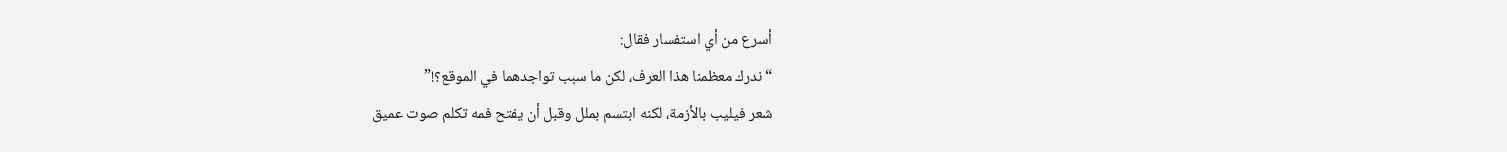أسرع من أي استفسار فقال:
“ندرك معظمنا هذا العرف، لكن ما سبب تواجدهما في الموقع؟!”
شعر فيليب بالأزمة، لكنه ابتسم بملل وقبل أن يفتح فمه تكلم صوت عميق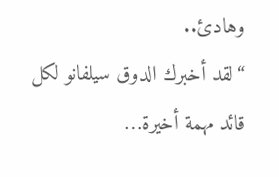وهادئ..
“لقد أخبرك الدوق سيلفانو لكل قائد مهمة أخيرة…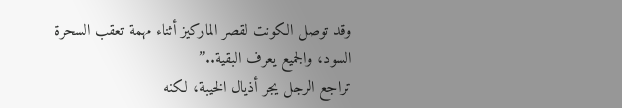وقد توصل الكونت لقصر الماركيز أثناء مهمة تعقب السحرة السود، والجميع يعرف البقية..”
تراجع الرجل يجر أذيال الخيبة، لكنه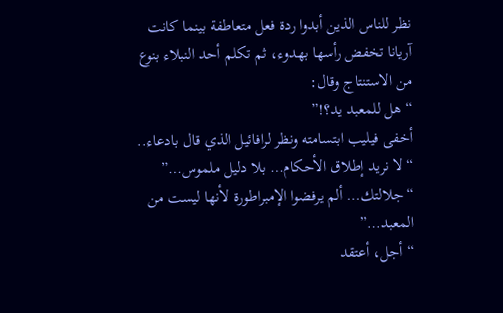نظر للناس الذين أبدوا ردة فعل متعاطفة بينما كانت آريانا تخفض رأسها بهدوء، ثم تكلم أحد النبلاء بنوع من الاستنتاج وقال:
“هل للمعبد يد؟!”
أخفى فيليب ابتسامته ونظر لرافائيل الذي قال بادعاء..
“لا نريد إطلاق الأحكام… بلا دليل ملموس…”
“جلالتك… ألم يرفضوا الإمبراطورة لأنها ليست من المعبد…”
“أجل، أعتقد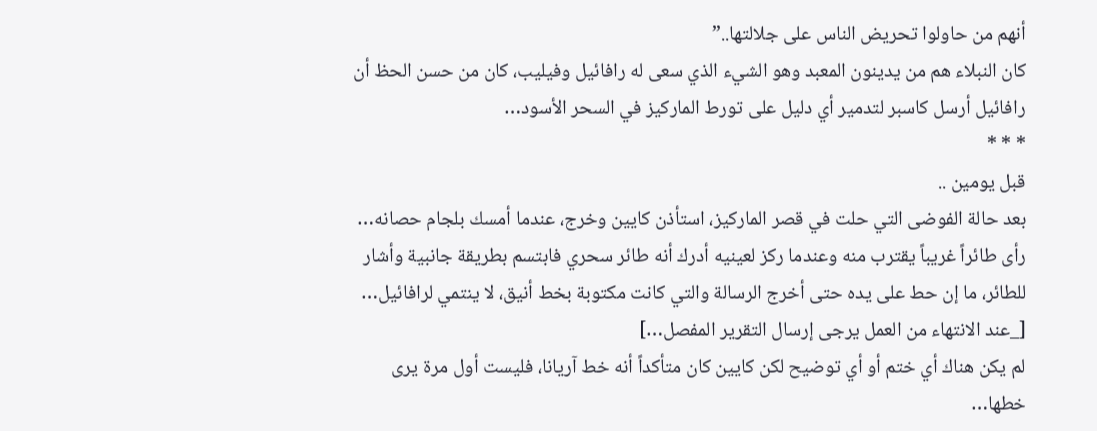أنهم من حاولوا تحريض الناس على جلالتها..”
كان النبلاء هم من يدينون المعبد وهو الشيء الذي سعى له رافائيل وفيليب، كان من حسن الحظ أن رافائيل أرسل كاسبر لتدمير أي دليل على تورط الماركيز في السحر الأسود…
* * *
قبل يومين ..
بعد حالة الفوضى التي حلت في قصر الماركيز، استأذن كايين وخرج، عندما أمسك بلجام حصانه… رأى طائراً غريباً يقترب منه وعندما ركز لعينيه أدرك أنه طائر سحري فابتسم بطريقة جانبية وأشار للطائر، ما إن حط على يده حتى أخرج الرسالة والتي كانت مكتوبة بخط أنيق، لا ينتمي لرافائيل…
[_عند الانتهاء من العمل يرجى إرسال التقرير المفصل…]
لم يكن هناك أي ختم أو أي توضيح لكن كايين كان متأكداً أنه خط آريانا، فليست أول مرة يرى خطها…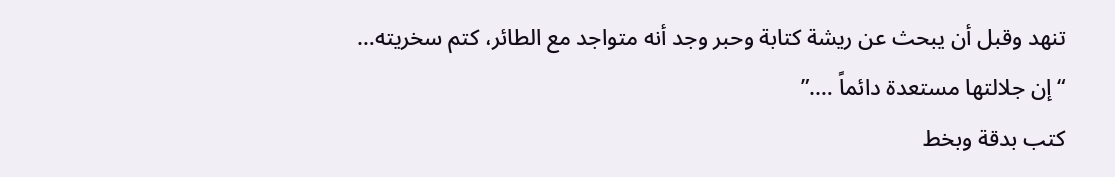تنهد وقبل أن يبحث عن ريشة كتابة وحبر وجد أنه متواجد مع الطائر، كتم سخريته…
“إن جلالتها مستعدة دائماً ….”
كتب بدقة وبخط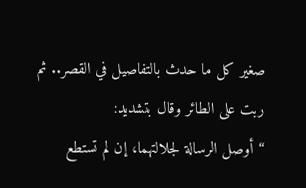صغير كل ما حدث بالتفاصيل في القصر.. ثم ربت على الطائر وقال بتشديد:
“أوصل الرسالة لجلالتهما، إن لم تستطع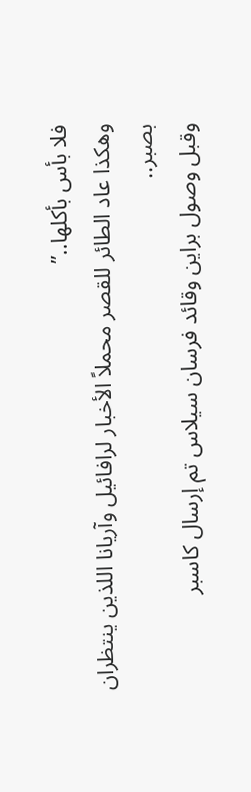فلا بأس بأكلها..”
وهكذا عاد الطائر للقصر محملاً الأخبار لرافائيل وآريانا اللذين ينتظران بصبر..
وقبل وصول براين وقائد فرسان سيلاس تم إرسال كاسبر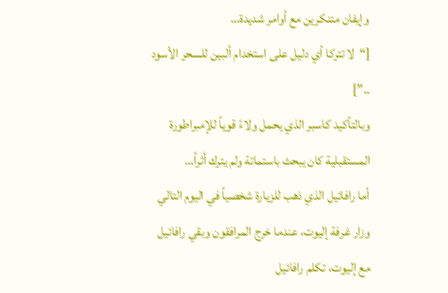وإيفان متنكرين مع أوامر شديدة…
[“لا تتركا أي دليل على استخدام ألبين للسحر الأسود ..”]
وبالتأكيد كاسبر الذي يحمل ولاءً قوياً للإمبراطورة المستقبلية كان يبحث باستماتة ولم يترك أثراً…
أما رافائيل الذي ذهب للزيارة شخصياً في اليوم التالي وزار غرفة إليوت، عندما خرج المرافقون وبقي رافائيل مع إليوت، تكلم رافائيل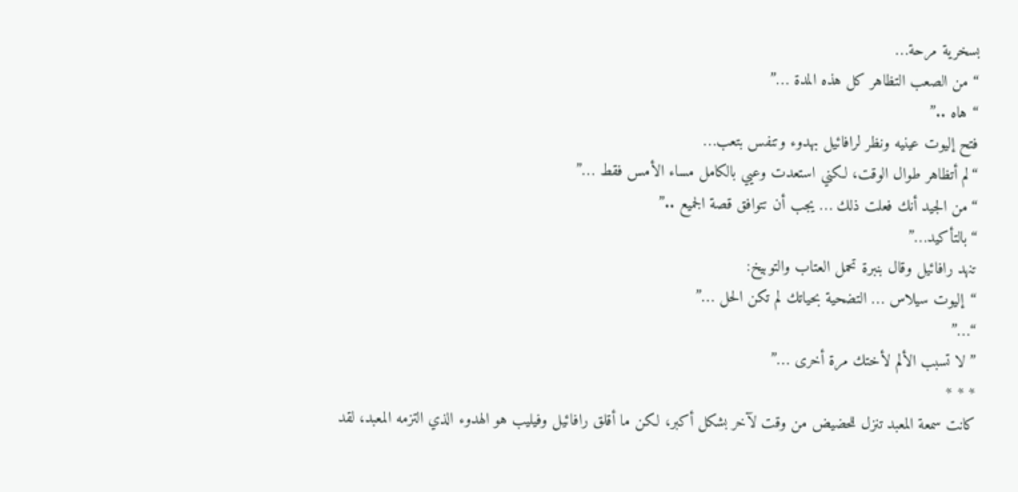بسخرية مرحة…
“من الصعب التظاهر كل هذه المدة …”
“هاه ..”
فتح إليوت عينيه ونظر لرافائيل بهدوء وتنفس بتعب…
“لم أتظاهر طوال الوقت، لكني استعدت وعيي بالكامل مساء الأمس فقط …”
“من الجيد أنك فعلت ذلك … يجب أن تتوافق قصة الجميع ..”
“بالتأكيد…”
تنهد رافائيل وقال بنبرة تحمل العتاب والتوبيخ:
“إليوت سيلاس … التضحية بحياتك لم تكن الحل …”
“…”
” لا تسبب الألم لأختك مرة أخرى …”
* * *
كانت سمعة المعبد تنزل للحضيض من وقت لآخر بشكل أكبر، لكن ما أقلق رافائيل وفيليب هو الهدوء الذي التزمه المعبد، لقد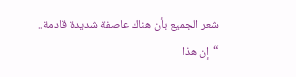شعر الجميع بأن هناك عاصفة شديدة قادمة..
“إن هذا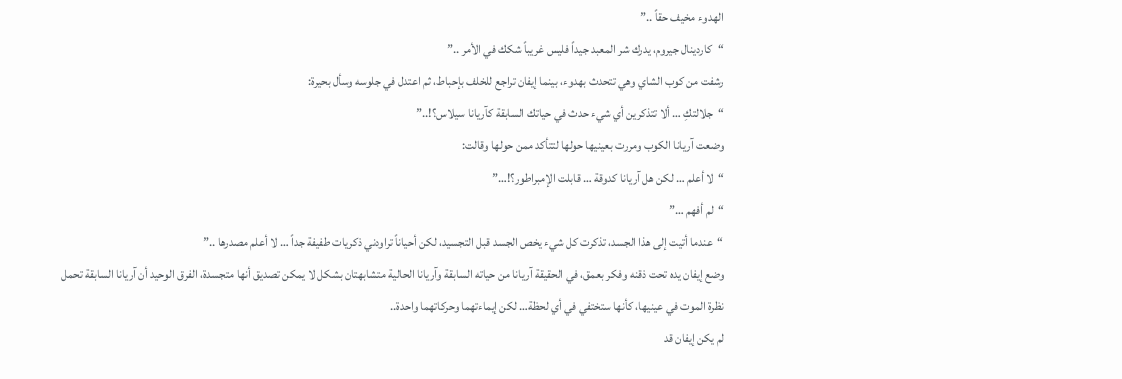الهدوء مخيف حقاً ..”
“كاردينال جيروم، يدرك شر المعبد جيداً فليس غريباً شكك في الأمر ..”
رشفت من كوب الشاي وهي تتحدث بهدوء، بينما إيفان تراجع للخلف بإحباط، ثم اعتدل في جلوسه وسأل بحيرة:
“جلالتكِ … ألا تتذكرين أي شيء حدث في حياتك السابقة كآريانا سيلاس؟!..”
وضعت آريانا الكوب ومررت بعينيها حولها لتتأكد ممن حولها وقالت:
“لا أعلم … لكن هل آريانا كدوقة … قابلت الإمبراطور؟!…”
“لم أفهم …”
“عندما أتيت إلى هذا الجسد، تذكرت كل شيء يخص الجسد قبل التجسيد، لكن أحياناً تراودني ذكريات طفيفة جداً … لا أعلم مصدرها ..”
وضع إيفان يده تحت ذقنه وفكر بعمق، في الحقيقة آريانا من حياته السابقة وآريانا الحالية متشابهتان بشكل لا يمكن تصديق أنها متجسدة، الفرق الوحيد أن آريانا السابقة تحمل نظرة الموت في عينيها، كأنها ستختفي في أي لحظة… لكن إيماءتهما وحركاتهما واحدة..
لم يكن إيفان قد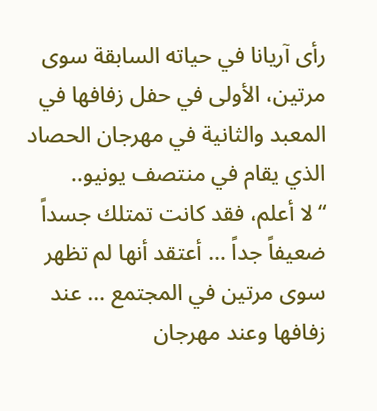رأى آريانا في حياته السابقة سوى مرتين، الأولى في حفل زفافها في المعبد والثانية في مهرجان الحصاد الذي يقام في منتصف يونيو..
“لا أعلم، فقد كانت تمتلك جسداً ضعيفاً جداً … أعتقد أنها لم تظهر سوى مرتين في المجتمع … عند زفافها وعند مهرجان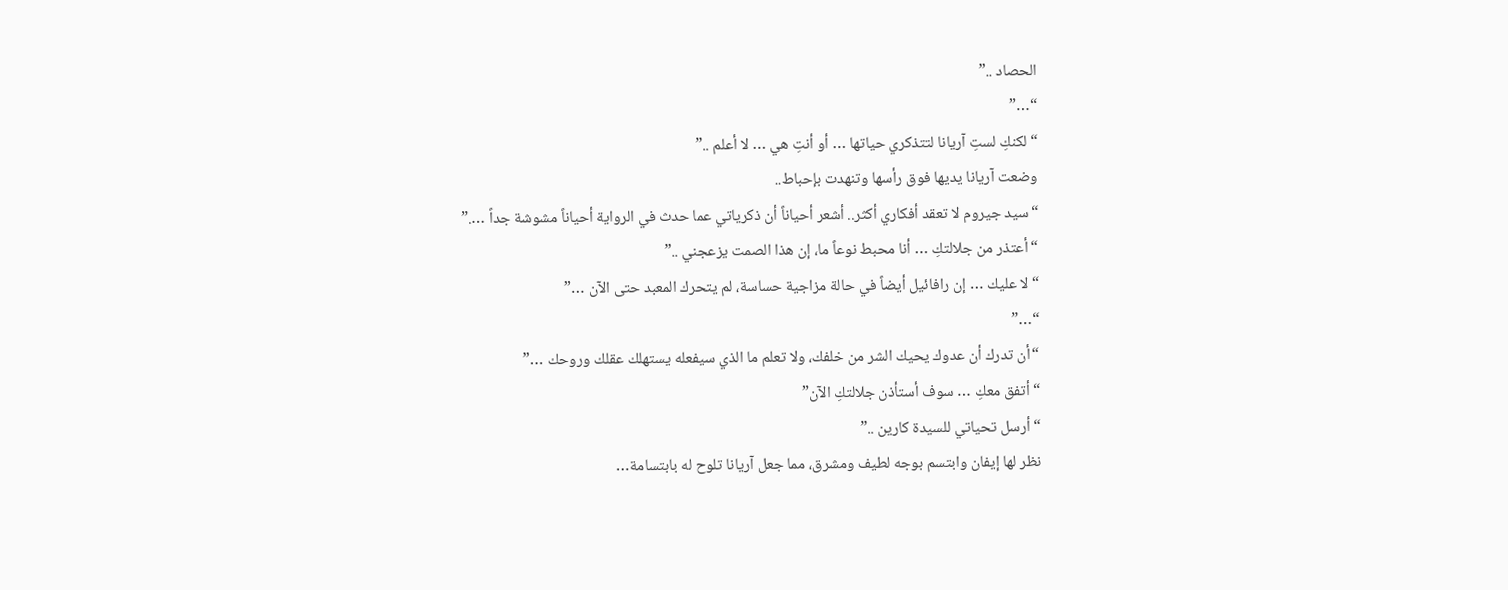الحصاد ..”
“…”
“لكنكِ لستِ آريانا لتتذكري حياتها … أو أنتِ هي … لا أعلم ..”
وضعت آريانا يديها فوق رأسها وتنهدت بإحباط..
“سيد جيروم لا تعقد أفكاري أكثر.. أشعر أحياناً أن ذكرياتي عما حدث في الرواية أحياناً مشوشة جداً ….”
“أعتذر من جلالتكِ … أنا محبط نوعاً ما، إن هذا الصمت يزعجني ..”
“لا عليك … إن رافائيل أيضاً في حالة مزاجية حساسة، لم يتحرك المعبد حتى الآن …”
“…”
“أن تدرك أن عدوك يحيك الشر من خلفك، ولا تعلم ما الذي سيفعله يستهلك عقلك وروحك …”
“أتفق معكِ … سوف أستأذن جلالتكِ الآن”
“أرسل تحياتي للسيدة كارين ..”
نظر لها إيفان وابتسم بوجه لطيف ومشرق، مما جعل آريانا تلوح له بابتسامة…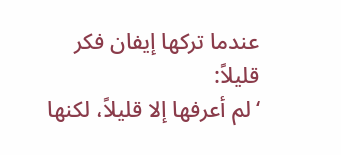عندما تركها إيفان فكر قليلاً:
‘لم أعرفها إلا قليلاً، لكنها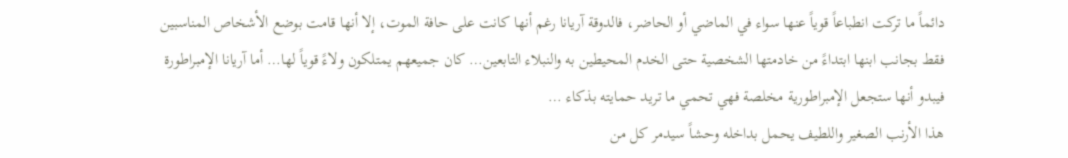دائماً ما تركت انطباعاً قوياً عنها سواء في الماضي أو الحاضر، فالدوقة آريانا رغم أنها كانت على حافة الموت، إلا أنها قامت بوضع الأشخاص المناسبين فقط بجانب ابنها ابتداءً من خادمتها الشخصية حتى الخدم المحيطين به والنبلاء التابعين… كان جميعهم يمتلكون ولاءً قوياً لها… أما آريانا الإمبراطورة فيبدو أنها ستجعل الإمبراطورية مخلصة فهي تحمي ما تريد حمايته بذكاء …
هذا الأرنب الصغير واللطيف يحمل بداخله وحشاً سيدمر كل من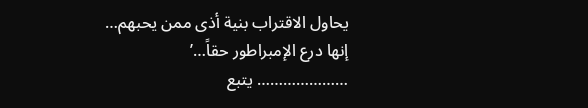يحاول الاقتراب بنية أذى ممن يحبهم… إنها درع الإمبراطور حقاً…’
………………… يتبع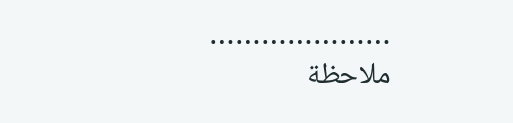…………………
ملاحظة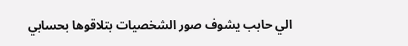الي حابب يشوف صور الشخصيات بتلاقوها بحسابي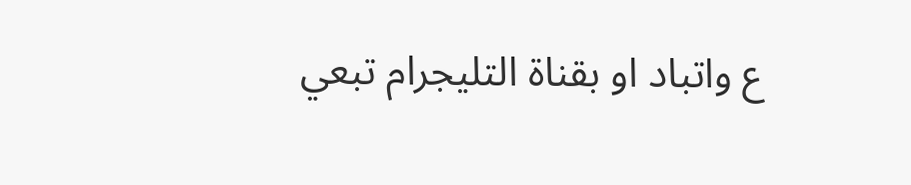ع واتباد او بقناة التليجرام تبعي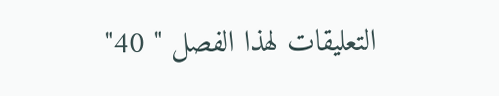التعليقات لهذا الفصل " 40"